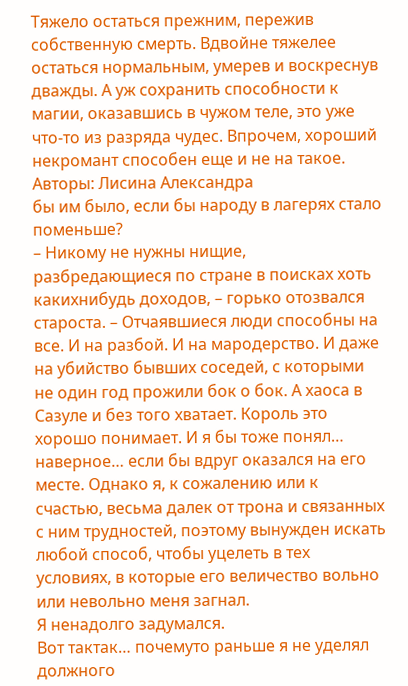Тяжело остаться прежним, пережив собственную смерть. Вдвойне тяжелее остаться нормальным, умерев и воскреснув дважды. А уж сохранить способности к магии, оказавшись в чужом теле, это уже что-то из разряда чудес. Впрочем, хороший некромант способен еще и не на такое.
Авторы: Лисина Александра
бы им было, если бы народу в лагерях стало поменьше?
– Никому не нужны нищие, разбредающиеся по стране в поисках хоть какихнибудь доходов, – горько отозвался староста. – Отчаявшиеся люди способны на все. И на разбой. И на мародерство. И даже на убийство бывших соседей, с которыми не один год прожили бок о бок. А хаоса в Сазуле и без того хватает. Король это хорошо понимает. И я бы тоже понял… наверное… если бы вдруг оказался на его месте. Однако я, к сожалению или к счастью, весьма далек от трона и связанных с ним трудностей, поэтому вынужден искать любой способ, чтобы уцелеть в тех условиях, в которые его величество вольно или невольно меня загнал.
Я ненадолго задумался.
Вот тактак… почемуто раньше я не уделял должного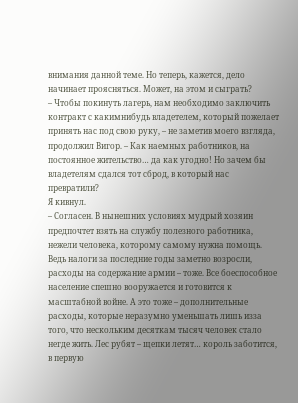внимания данной теме. Но теперь, кажется, дело начинает проясняться. Может, на этом и сыграть?
– Чтобы покинуть лагерь, нам необходимо заключить контракт с какимнибудь владетелем, который пожелает принять нас под свою руку, – не заметив моего взгляда, продолжил Вигор. – Как наемных работников, на постоянное жительство… да как угодно! Но зачем бы владетелям сдался тот сброд, в который нас превратили?
Я кивнул.
– Согласен. В нынешних условиях мудрый хозяин предпочтет взять на службу полезного работника, нежели человека, которому самому нужна помощь. Ведь налоги за последние годы заметно возросли, расходы на содержание армии – тоже. Все боеспособное население спешно вооружается и готовится к масштабной войне. А это тоже – дополнительные расходы, которые неразумно уменьшать лишь изза того, что нескольким десяткам тысяч человек стало негде жить. Лес рубят – щепки летят… король заботится, в первую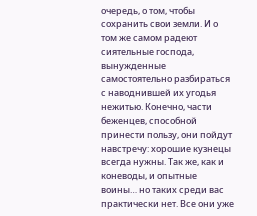очередь, о том, чтобы сохранить свои земли. И о том же самом радеют сиятельные господа, вынужденные самостоятельно разбираться с наводнившей их угодья нежитью. Конечно, части беженцев, способной принести пользу, они пойдут навстречу: хорошие кузнецы всегда нужны. Так же, как и коневоды, и опытные воины… но таких среди вас практически нет. Все они уже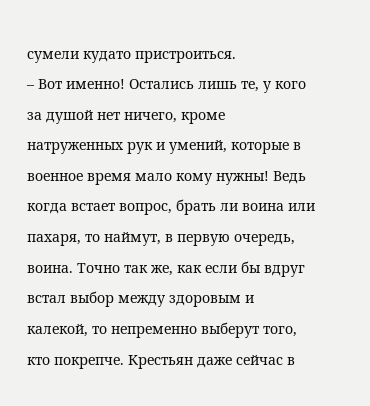сумели кудато пристроиться.
– Вот именно! Остались лишь те, у кого за душой нет ничего, кроме натруженных рук и умений, которые в военное время мало кому нужны! Ведь когда встает вопрос, брать ли воина или пахаря, то наймут, в первую очередь, воина. Точно так же, как если бы вдруг встал выбор между здоровым и калекой, то непременно выберут того, кто покрепче. Крестьян даже сейчас в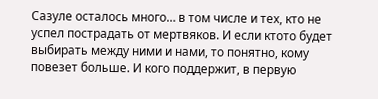Сазуле осталось много… в том числе и тех, кто не успел пострадать от мертвяков. И если ктото будет выбирать между ними и нами, то понятно, кому повезет больше. И кого поддержит, в первую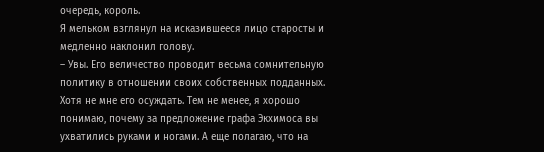очередь, король.
Я мельком взглянул на исказившееся лицо старосты и медленно наклонил голову.
– Увы. Его величество проводит весьма сомнительную политику в отношении своих собственных подданных. Хотя не мне его осуждать. Тем не менее, я хорошо понимаю, почему за предложение графа Экхимоса вы ухватились руками и ногами. А еще полагаю, что на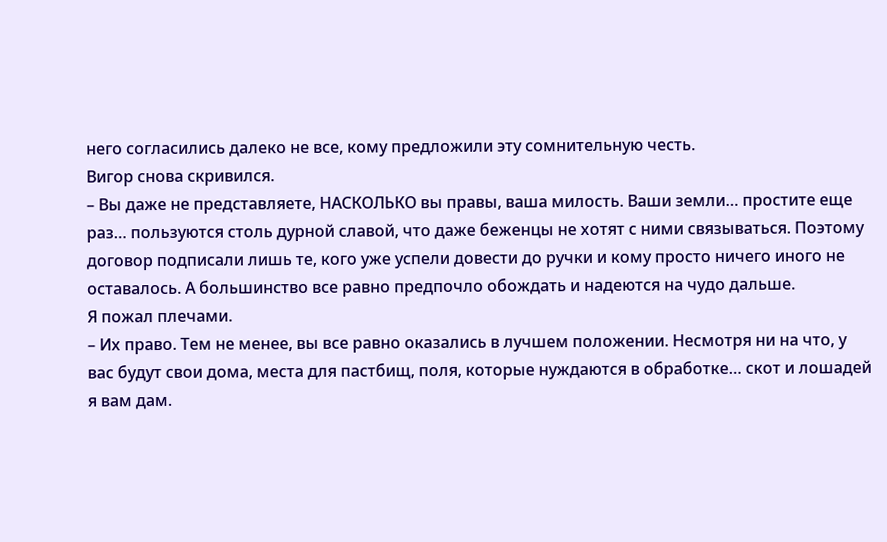него согласились далеко не все, кому предложили эту сомнительную честь.
Вигор снова скривился.
– Вы даже не представляете, НАСКОЛЬКО вы правы, ваша милость. Ваши земли… простите еще раз… пользуются столь дурной славой, что даже беженцы не хотят с ними связываться. Поэтому договор подписали лишь те, кого уже успели довести до ручки и кому просто ничего иного не оставалось. А большинство все равно предпочло обождать и надеются на чудо дальше.
Я пожал плечами.
– Их право. Тем не менее, вы все равно оказались в лучшем положении. Несмотря ни на что, у вас будут свои дома, места для пастбищ, поля, которые нуждаются в обработке… скот и лошадей я вам дам.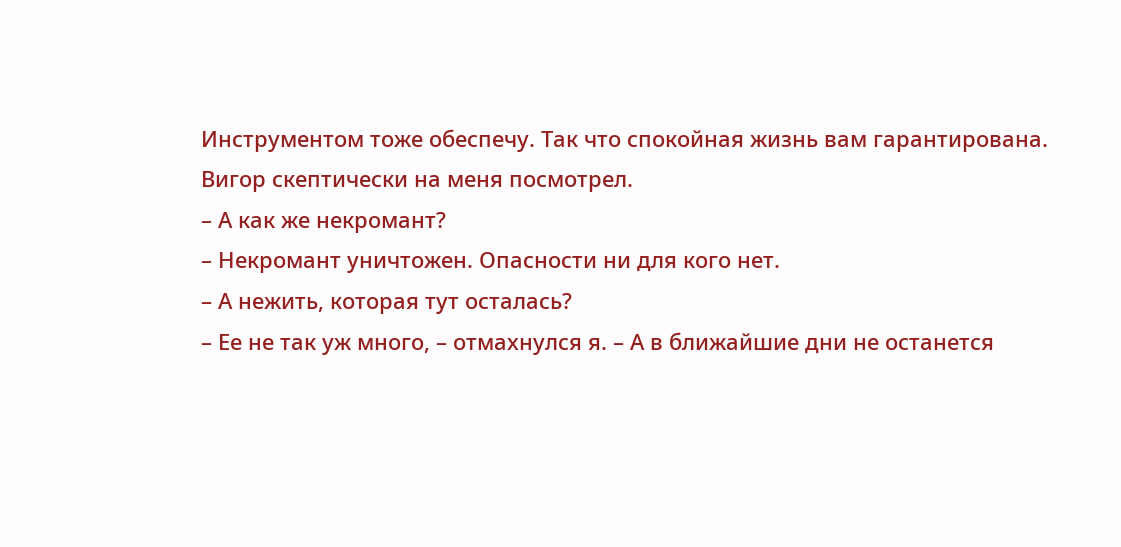Инструментом тоже обеспечу. Так что спокойная жизнь вам гарантирована.
Вигор скептически на меня посмотрел.
– А как же некромант?
– Некромант уничтожен. Опасности ни для кого нет.
– А нежить, которая тут осталась?
– Ее не так уж много, – отмахнулся я. – А в ближайшие дни не останется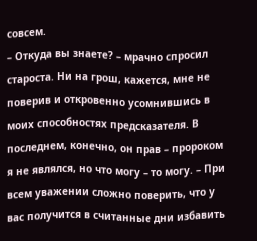совсем.
– Откуда вы знаете? – мрачно спросил староста. Ни на грош, кажется, мне не поверив и откровенно усомнившись в моих способностях предсказателя. В последнем, конечно, он прав – пророком я не являлся, но что могу – то могу. – При всем уважении сложно поверить, что у вас получится в считанные дни избавить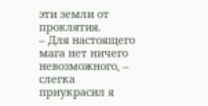эти земли от проклятия.
– Для настоящего мага нет ничего невозможного, – слегка приукрасил я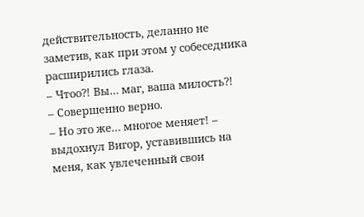действительность, деланно не заметив, как при этом у собеседника расширились глаза.
– Чтоо?! Вы… маг, ваша милость?!
– Совершенно верно.
– Но это же… многое меняет! – выдохнул Вигор, уставившись на меня, как увлеченный свои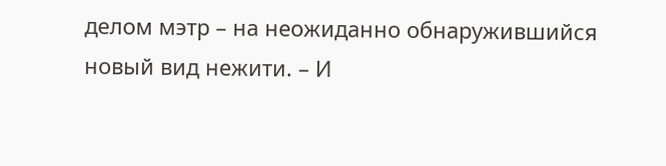делом мэтр – на неожиданно обнаружившийся новый вид нежити. – И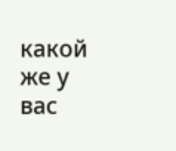какой же у вас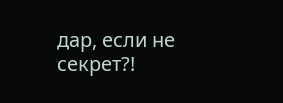дар, если не секрет?!